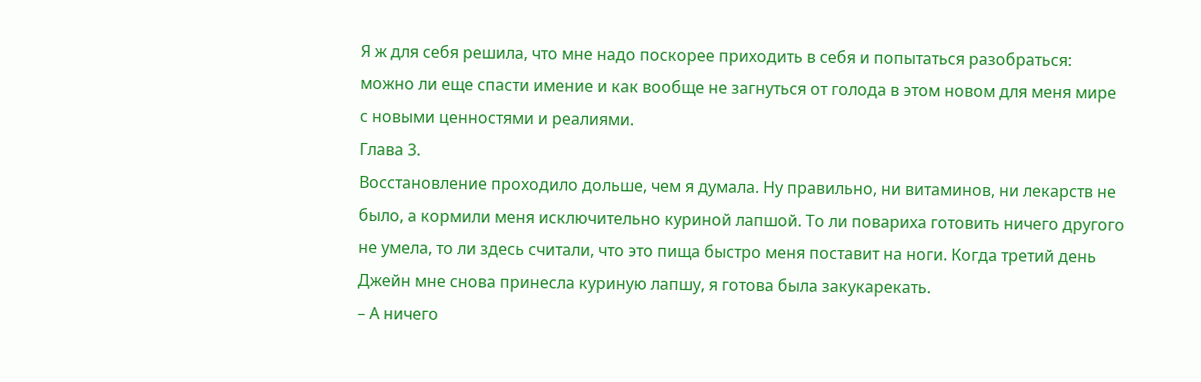Я ж для себя решила, что мне надо поскорее приходить в себя и попытаться разобраться: можно ли еще спасти имение и как вообще не загнуться от голода в этом новом для меня мире с новыми ценностями и реалиями.
Глава 3.
Восстановление проходило дольше, чем я думала. Ну правильно, ни витаминов, ни лекарств не было, а кормили меня исключительно куриной лапшой. То ли повариха готовить ничего другого не умела, то ли здесь считали, что это пища быстро меня поставит на ноги. Когда третий день Джейн мне снова принесла куриную лапшу, я готова была закукарекать.
– А ничего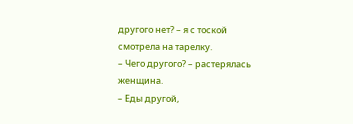другого нет? – я с тоской смотрела на тарелку.
– Чего другого? – растерялась женщина.
– Еды другой,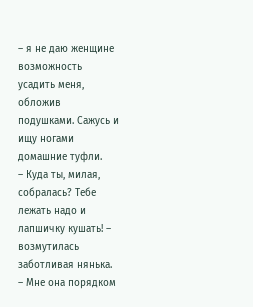– я не даю женщине возможность усадить меня, обложив подушками. Сажусь и ищу ногами домашние туфли.
– Куда ты, милая, собралась? Тебе лежать надо и лапшичку кушать! – возмутилась заботливая нянька.
– Мне она порядком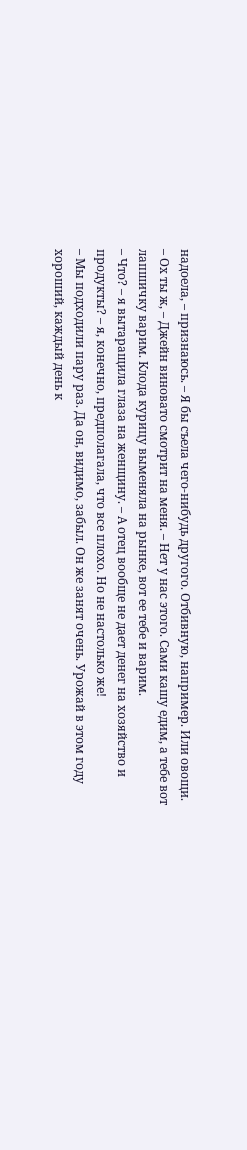надоела, – признаюсь. – Я бы съела чего-нибудь другого. Отбивную, например. Или овощи.
– Ох ты ж, – Джейн виновато смотрит на меня. – Нет у нас этого. Сами кашу едим, а тебе вот лапшичку варим. Клода курицу выменяла на рынке, вот ее тебе и варим.
– Что? – я вытаращила глаза на женщину. – А отец вообще не дает денег на хозяйство и продукты? – я, конечно, предполагала, что все плохо. Но не настолько же!
– Мы подходили пару раз. Да он, видимо, забыл. Он же занят очень. Урожай в этом году хороший, каждый день к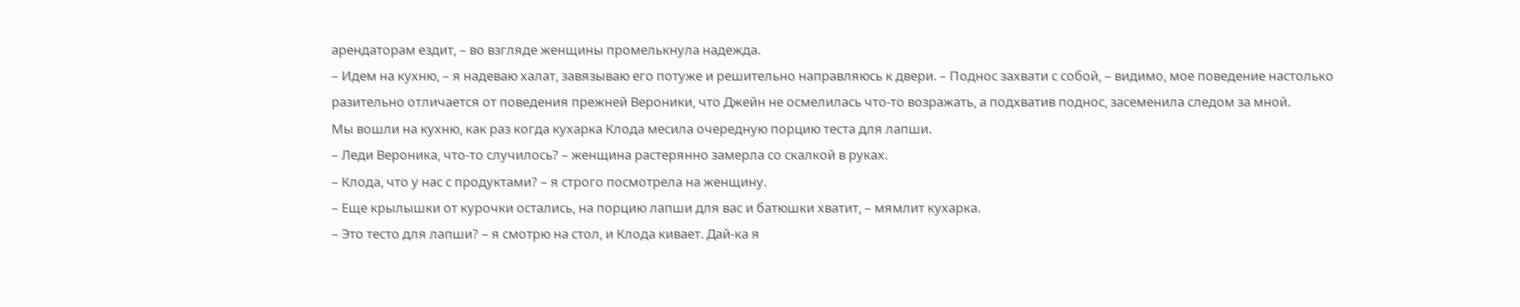арендаторам ездит, – во взгляде женщины промелькнула надежда.
– Идем на кухню, – я надеваю халат, завязываю его потуже и решительно направляюсь к двери. – Поднос захвати с собой, – видимо, мое поведение настолько разительно отличается от поведения прежней Вероники, что Джейн не осмелилась что-то возражать, а подхватив поднос, засеменила следом за мной.
Мы вошли на кухню, как раз когда кухарка Клода месила очередную порцию теста для лапши.
– Леди Вероника, что-то случилось? – женщина растерянно замерла со скалкой в руках.
– Клода, что у нас с продуктами? – я строго посмотрела на женщину.
– Еще крылышки от курочки остались, на порцию лапши для вас и батюшки хватит, – мямлит кухарка.
– Это тесто для лапши? – я смотрю на стол, и Клода кивает. Дай-ка я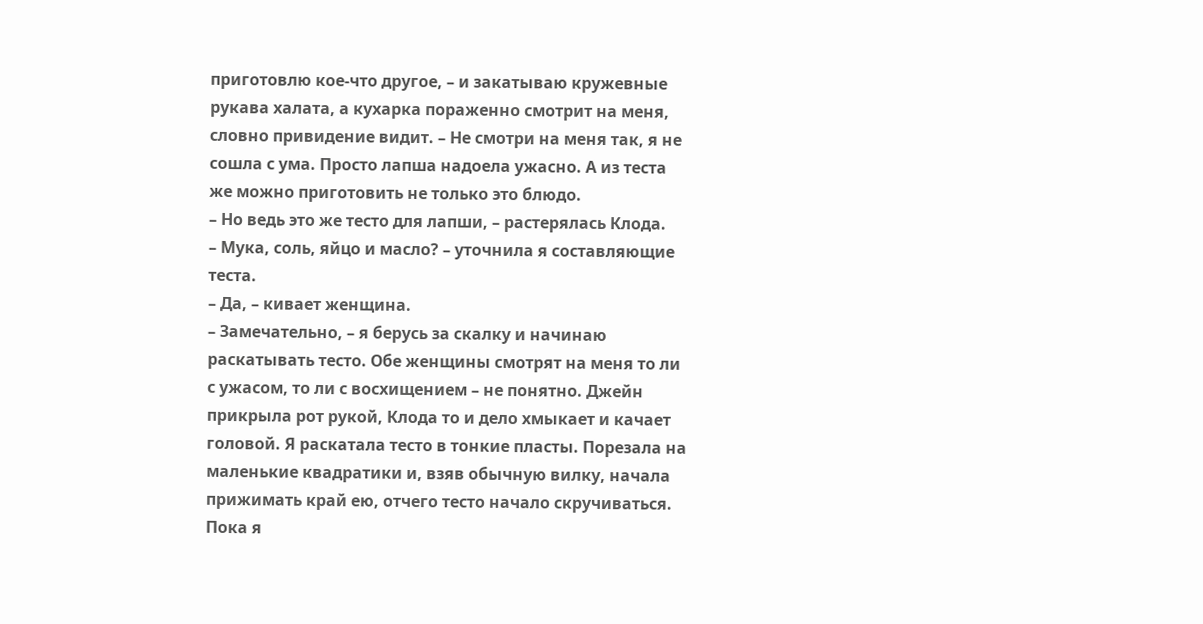приготовлю кое-что другое, – и закатываю кружевные рукава халата, а кухарка пораженно смотрит на меня, словно привидение видит. – Не смотри на меня так, я не сошла с ума. Просто лапша надоела ужасно. А из теста же можно приготовить не только это блюдо.
– Но ведь это же тесто для лапши, – растерялась Клода.
– Мука, соль, яйцо и масло? – уточнила я составляющие теста.
– Да, – кивает женщина.
– Замечательно, – я берусь за скалку и начинаю раскатывать тесто. Обе женщины смотрят на меня то ли с ужасом, то ли с восхищением – не понятно. Джейн прикрыла рот рукой, Клода то и дело хмыкает и качает головой. Я раскатала тесто в тонкие пласты. Порезала на маленькие квадратики и, взяв обычную вилку, начала прижимать край ею, отчего тесто начало скручиваться. Пока я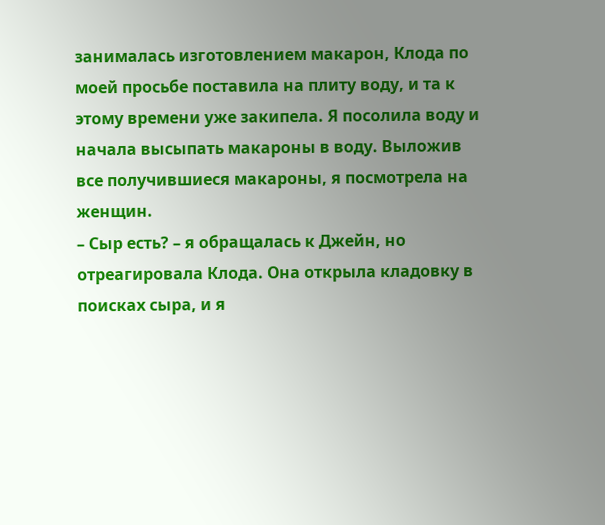занималась изготовлением макарон, Клода по моей просьбе поставила на плиту воду, и та к этому времени уже закипела. Я посолила воду и начала высыпать макароны в воду. Выложив все получившиеся макароны, я посмотрела на женщин.
– Сыр есть? – я обращалась к Джейн, но отреагировала Клода. Она открыла кладовку в поисках сыра, и я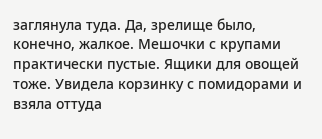заглянула туда. Да, зрелище было, конечно, жалкое. Мешочки с крупами практически пустые. Ящики для овощей тоже. Увидела корзинку с помидорами и взяла оттуда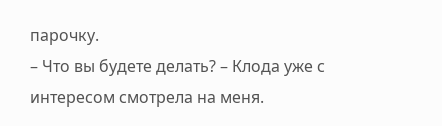парочку.
– Что вы будете делать? – Клода уже с интересом смотрела на меня.